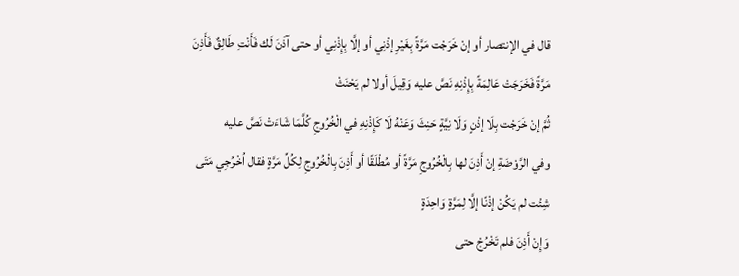قال في الإنتصار أو إنْ خَرَجْت مَرَّةً بِغَيْرِ إذْنِي أو إلَّا بِإِذْنِي أو حتى آذَنَ لَك فَأَنْتِ طَالِقٌ فَأَذِنَ مَرَّةً فَخَرَجَتْ عَالِمَةً بِإِذْنِهِ نَصَّ عليه وَقِيلَ أولا لم يَحْنَثْ
ثُمَّ إنْ خَرَجْت بِلَا إذْنٍ وَلَا نِيَّةٍ حَنِثَ وَعَنْهُ لَا كَإِذْنِهِ في الْخُرُوجِ كُلَّمَا شَاءَتْ نَصَّ عليه
وفي الرَّوْضَةِ إنْ أَذِنَ لها بِالْخُرُوجِ مَرَّةً أو مُطْلَقًا أو أَذِنَ بِالْخُرُوجِ لِكُلِّ مَرَّةٍ فقال اُخْرُجِي مَتَى شِئْت لم يَكُنْ إذْنًا إلَّا لِمَرَّةٍ وَاحِدَةٍ
وَإِنْ أَذِنَ فلم تَخْرُجْ حتى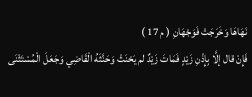نَهَاهَا وَخَرَجَتْ فَوَجْهَانِ ( م 17 )
فَإِنْ قال إلَّا بِإِذْنِ زَيْدٍ فَمَاتَ زَيْدٌ لم يَحْنَثْ وَحَنَّثَهُ الْقَاضِي وَجَعَلَ الْمُسْتَثْنَى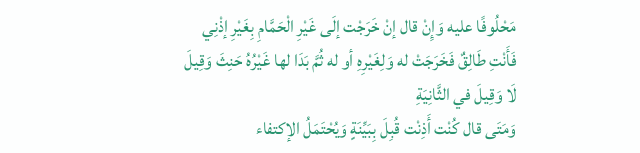مَحْلُوفًا عليه وَإِنْ قال إنْ خَرَجْت إلَى غَيْرِ الْحَمَّامِ بِغَيْرِ إذْنِي فَأَنْتِ طَالِقٌ فَخَرَجَتْ له وَلِغَيْرِهِ أو له ثُمَّ بَدَا لها غَيْرُهُ حَنِثَ وَقِيلَ لَا وَقِيلَ في الثَّانِيَةِ
وَمَتَى قال كُنْت أَذِنْت قُبِلَ بِبَيِّنَةٍ وَيُحْتَمَلُ الإكتفاء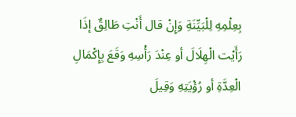بِعِلْمِهِ لِلْبَيِّنَةِ وَإِنْ قال أَنْتِ طَالِقٌ إذَا رَأَيْت الْهِلَالَ أو عِنْدَ رَأْسِهِ وَقَعَ بِإِكْمَالِ الْعِدَّةِ أو رُؤْيَتِهِ وَقِيلَ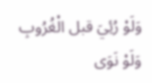وَلَوْ رُئِيَ قبل الْغُرُوبِ وَلَوْ نَوَى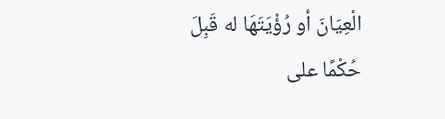الْعِيَانَ أو رُؤْيَتَهَا له قَبِلَ حُكْمًا على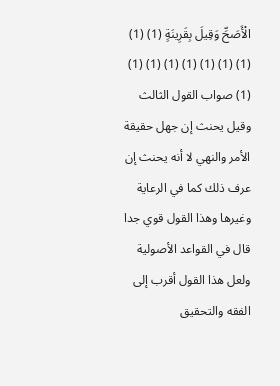الْأَصَحِّ وَقِيلَ بِقَرِينَةٍ (1) (1) (1) (1) (1) (1) (1) (1) (1) (1) صواب القول الثالث وقيل يحنث إن جهل حقيقة الأمر والنهي لا أنه يحنث إن عرف ذلك كما في الرعاية وغيرها وهذا القول قوي جدا قال في القواعد الأصولية ولعل هذا القول أقرب إلى الفقه والتحقيق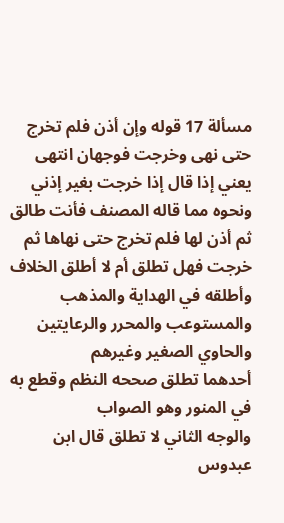مسألة 17 قوله وإن أذن فلم تخرج حتى نهى وخرجت فوجهان انتهى
يعني إذا قال إذا خرجت بغير إذني ونحوه مما قاله المصنف فأنت طالق ثم أذن لها فلم تخرج حتى نهاها ثم خرجت فهل تطلق أم لا أطلق الخلاف وأطلقه في الهداية والمذهب والمستوعب والمحرر والرعايتين والحاوي الصغير وغيرهم
أحدهما تطلق صححه النظم وقطع به في المنور وهو الصواب
والوجه الثاني لا تطلق قال ابن عبدوس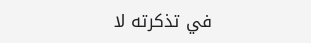في تذكرته لا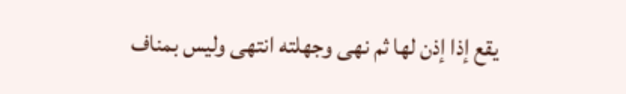يقع إذا إذن لها ثم نهى وجهلته انتهى وليس بمناف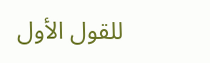للقول الأول